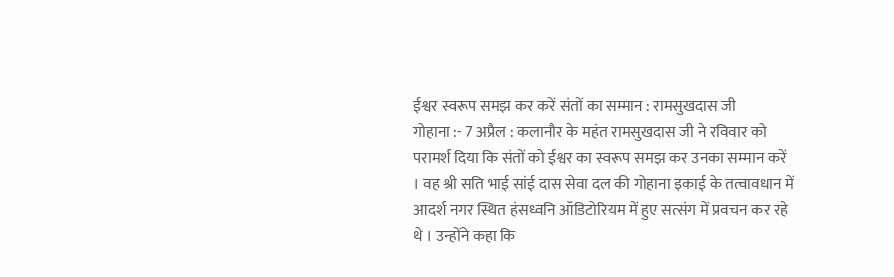ईश्वर स्वरूप समझ कर करें संतों का सम्मान : रामसुखदास जी
गोहाना :- 7 अप्रैल : कलानौर के महंत रामसुखदास जी ने रविवार को परामर्श दिया कि संतों को ईश्वर का स्वरूप समझ कर उनका सम्मान करें । वह श्री सति भाई सांई दास सेवा दल की गोहाना इकाई के तत्वावधान में आदर्श नगर स्थित हंसध्वनि ऑडिटोरियम में हुए सत्संग में प्रवचन कर रहे थे । उन्होंने कहा कि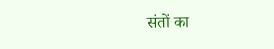संतों का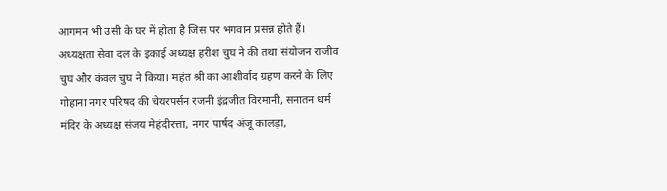आगमन भी उसी के घर में होता है जिस पर भगवान प्रसन्न होते हैं। अध्यक्षता सेवा दल के इकाई अध्यक्ष हरीश चुघ ने की तथा संयोजन राजीव चुघ और कंवल चुघ ने किया। महंत श्री का आशीर्वाद ग्रहण करने के लिए गोहाना नगर परिषद की चेयरपर्सन रजनी इंद्रजीत विरमानी, सनातन धर्म मंदिर के अध्यक्ष संजय मेहंदीरत्ता, नगर पार्षद अंजू कालड़ा,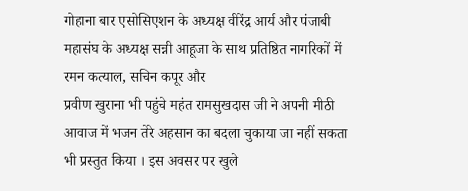गोहाना बार एसोसिएशन के अध्यक्ष वीरेंद्र आर्य और पंजाबी महासंघ के अध्यक्ष सन्नी आहूजा के साथ प्रतिष्ठित नागरिकों में रमन कत्याल, सचिन कपूर और
प्रवीण खुराना भी पहुंचे महंत रामसुखदास जी ने अपनी मीठी आवाज में भजन तेरे अहसान का बदला चुकाया जा नहीं सकता भी प्रस्तुत किया । इस अवसर पर खुले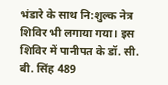भंडारे के साथ नि:शुल्क नेत्र शिविर भी लगाया गया। इस शिविर में पानीपत के डॉ. सी. बी. सिंह 489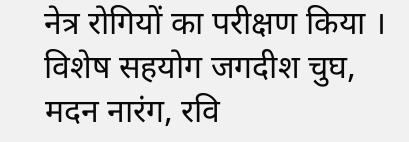नेत्र रोगियों का परीक्षण किया । विशेष सहयोग जगदीश चुघ, मदन नारंग, रवि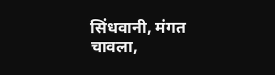सिंधवानी, मंगत चावला,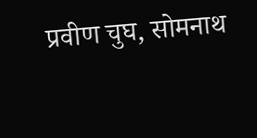प्रवीण चुघ, सोमनाथ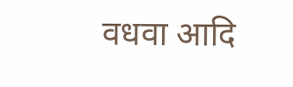वधवा आदि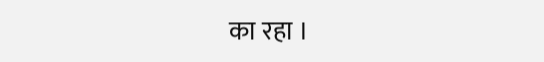का रहा ।